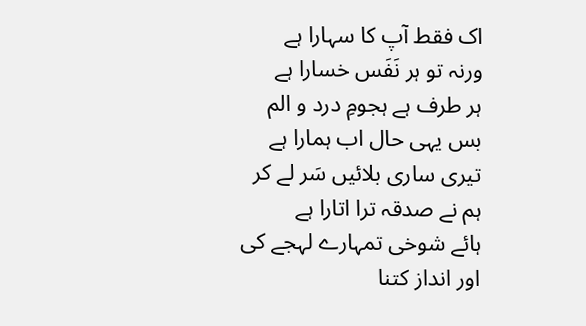اک فقط آپ کا سہارا ہے
ورنہ تو ہر نَفَس خسارا ہے
ہر طرف ہے ہجومِ درد و الم
بس یہی حال اب ہمارا ہے
تیری ساری بلائیں سَر لے کر
ہم نے صدقہ ترا اتارا ہے
ہائے شوخی تمہارے لہجے کی
اور انداز کتنا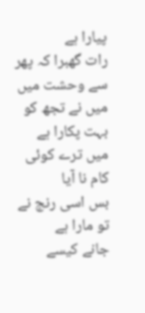پیارا ہے
رات گھبرا کہ پھر سے وحشت میں
میں نے تجھ کو بہت پکارا ہے
میں ترے کوئی کام نا آیا
بس اسی رنج نے تو مارا ہے
جانے کیسے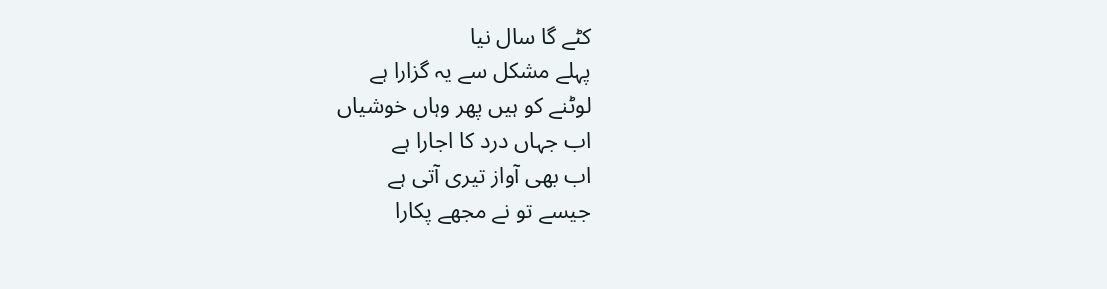کٹے گا سال نیا
پہلے مشکل سے یہ گزارا ہے
لوٹنے کو ہیں پھر وہاں خوشیاں
اب جہاں درد کا اجارا ہے
اب بھی آواز تیری آتی ہے
جیسے تو نے مجھے پکارا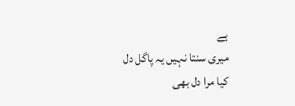ہے
میری سنتا نہیں یہ پاگل دل
کیا مرا دل بھی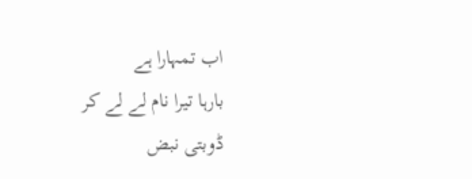اب تمہارا ہے
بارہا تیرا نام لے لے کر
ڈوبتی نبض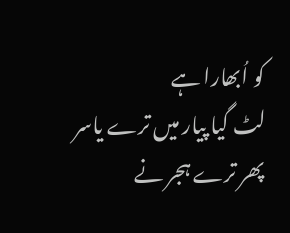کو اُبھارا ہے
لٹ گیا پیار میں ترے یاسر
پھر ترے ہجر نے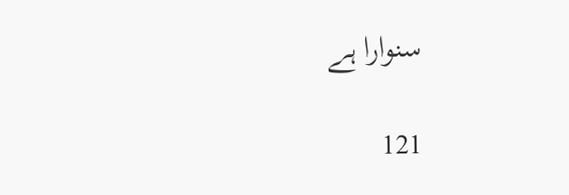سنوارا ہے

121